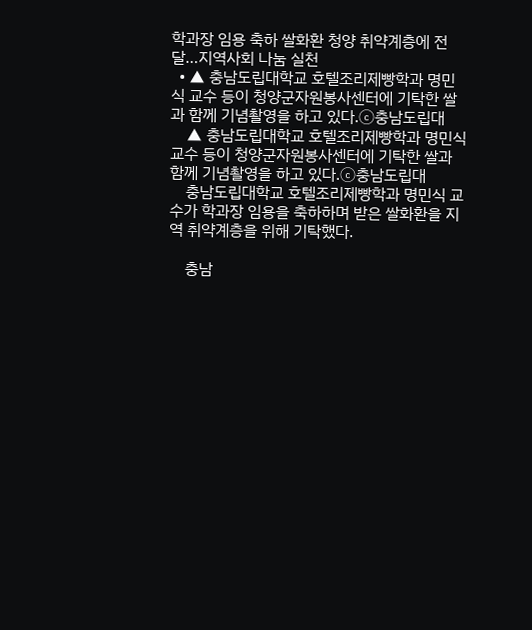학과장 임용 축하 쌀화환 청양 취약계층에 전달…지역사회 나눔 실천
  • ▲ 충남도립대학교 호텔조리제빵학과 명민식 교수 등이 청양군자원봉사센터에 기탁한 쌀과 함께 기념촬영을 하고 있다.ⓒ충남도립대
    ▲ 충남도립대학교 호텔조리제빵학과 명민식 교수 등이 청양군자원봉사센터에 기탁한 쌀과 함께 기념촬영을 하고 있다.ⓒ충남도립대
    충남도립대학교 호텔조리제빵학과 명민식 교수가 학과장 임용을 축하하며 받은 쌀화환을 지역 취약계층을 위해 기탁했다.

    충남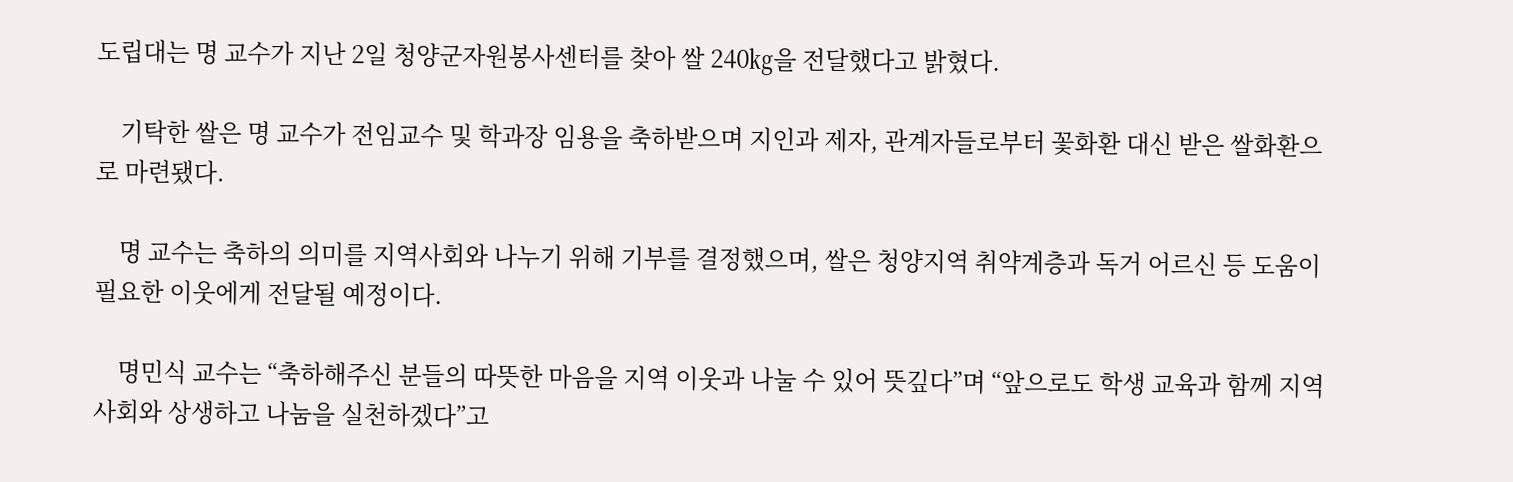도립대는 명 교수가 지난 2일 청양군자원봉사센터를 찾아 쌀 240㎏을 전달했다고 밝혔다.

    기탁한 쌀은 명 교수가 전임교수 및 학과장 임용을 축하받으며 지인과 제자, 관계자들로부터 꽃화환 대신 받은 쌀화환으로 마련됐다.

    명 교수는 축하의 의미를 지역사회와 나누기 위해 기부를 결정했으며, 쌀은 청양지역 취약계층과 독거 어르신 등 도움이 필요한 이웃에게 전달될 예정이다.

    명민식 교수는 “축하해주신 분들의 따뜻한 마음을 지역 이웃과 나눌 수 있어 뜻깊다”며 “앞으로도 학생 교육과 함께 지역사회와 상생하고 나눔을 실천하겠다”고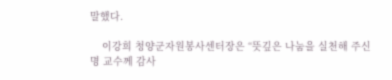말했다.

    이강희 청양군자원봉사센터장은 “뜻깊은 나눔을 실천해 주신 명 교수께 감사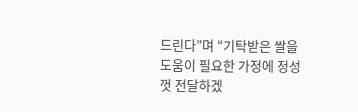드린다”며 “기탁받은 쌀을 도움이 필요한 가정에 정성껏 전달하겠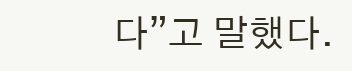다”고 말했다.